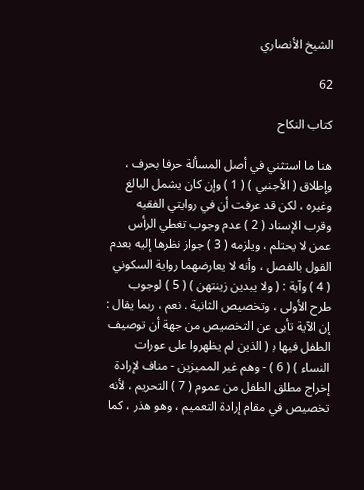الشيخ الأنصاري

62

كتاب النكاح

هنا ما استثني في أصل المسألة حرفا بحرف ، وإطلاق ( الأجنبي ) ( 1 ) وإن كان يشمل البالغ وغيره ، لكن قد عرفت أن في روايتي الفقيه وقرب الإسناد ( 2 ) عدم وجوب تغطي الرأس عمن لا يحتلم ، ويلزمه ( 3 ) جواز نظرها إليه بعدم القول بالفصل ، وأنه لا يعارضهما رواية السكوني ( 4 ) وآية : ( ولا يبدين زينتهن ) ( 5 ) لوجوب طرح الأولى ، وتخصيص الثانية . نعم ، ربما يقال : إن الآية تأبى عن التخصيص من جهة أن توصيف الطفل فيها ب‍ ( الذين لم يظهروا على عورات النساء ) ( 6 ) - وهم غير المميزين - مناف لإرادة إخراج مطلق الطفل من عموم ( 7 ) التحريم ، لأنه تخصيص في مقام إرادة التعميم ، وهو هذر ، كما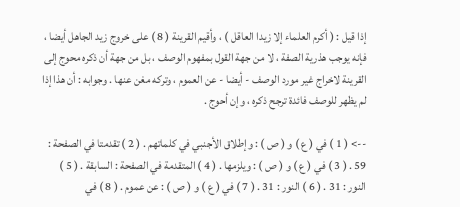إذا قيل : ( أكرم العلماء إلا زيدا العاقل ) ، وأقيم القرينة ( 8 ) على خروج زيد الجاهل أيضا ، فإنه يوجب هذرية الصفة ، لا من جهة القول بمفهوم الوصف ، بل من جهة أن ذكره محوج إلى القرينة لاخراج غير مورد الوصف - أيضا - عن العموم ، وتركه مغن عنها . وجوابه : أن هذا إذا لم يظهر للوصف فائدة ترجح ذكره ، وإن أحوج .

--> ( 1 ) في ( ع ) و ( ص ) : وإطلاق الأجنبي في كلماتهم . ( 2 ) تقدمتا في الصفحة : 59 . ( 3 ) في ( ع ) و ( ص ) : ويلزمها . ( 4 ) المتقدمة في الصفحة : السابقة . ( 5 ) النور : 31 . ( 6 ) النور : 31 . ( 7 ) في ( ع ) و ( ص ) : عن عموم . ( 8 ) في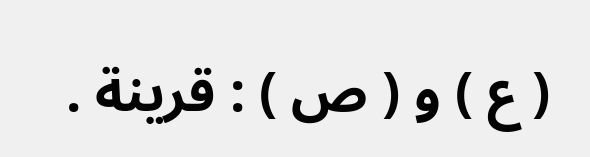( ع ) و ( ص ) : قرينة .